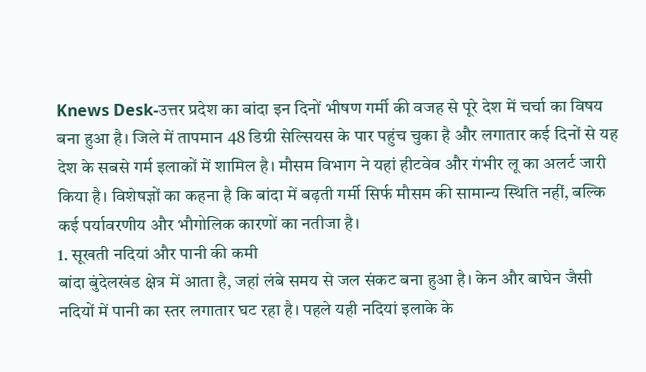Knews Desk-उत्तर प्रदेश का बांदा इन दिनों भीषण गर्मी की वजह से पूरे देश में चर्चा का विषय बना हुआ है। जिले में तापमान 48 डिग्री सेल्सियस के पार पहुंच चुका है और लगातार कई दिनों से यह देश के सबसे गर्म इलाकों में शामिल है। मौसम विभाग ने यहां हीटवेव और गंभीर लू का अलर्ट जारी किया है। विशेषज्ञों का कहना है कि बांदा में बढ़ती गर्मी सिर्फ मौसम की सामान्य स्थिति नहीं, बल्कि कई पर्यावरणीय और भौगोलिक कारणों का नतीजा है।
1. सूखती नदियां और पानी की कमी
बांदा बुंदेलखंड क्षेत्र में आता है, जहां लंबे समय से जल संकट बना हुआ है। केन और बाघेन जैसी नदियों में पानी का स्तर लगातार घट रहा है। पहले यही नदियां इलाके के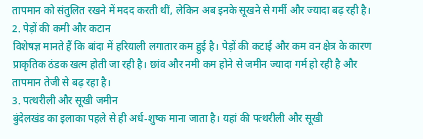तापमान को संतुलित रखने में मदद करती थीं, लेकिन अब इनके सूखने से गर्मी और ज्यादा बढ़ रही है।
2. पेड़ों की कमी और कटान
विशेषज्ञ मानते हैं कि बांदा में हरियाली लगातार कम हुई है। पेड़ों की कटाई और कम वन क्षेत्र के कारण प्राकृतिक ठंडक खत्म होती जा रही है। छांव और नमी कम होने से जमीन ज्यादा गर्म हो रही है और तापमान तेजी से बढ़ रहा है।
3. पत्थरीली और सूखी जमीन
बुंदेलखंड का इलाका पहले से ही अर्ध-शुष्क माना जाता है। यहां की पत्थरीली और सूखी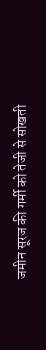जमीन सूरज की गर्मी को तेजी से सोखती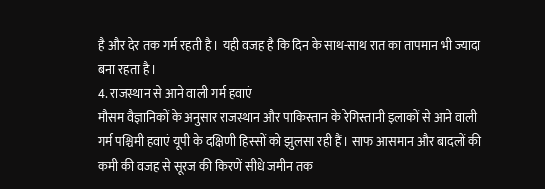है और देर तक गर्म रहती है। यही वजह है कि दिन के साथ-साथ रात का तापमान भी ज्यादा बना रहता है।
4. राजस्थान से आने वाली गर्म हवाएं
मौसम वैज्ञानिकों के अनुसार राजस्थान और पाकिस्तान के रेगिस्तानी इलाकों से आने वाली गर्म पश्चिमी हवाएं यूपी के दक्षिणी हिस्सों को झुलसा रही हैं। साफ आसमान और बादलों की कमी की वजह से सूरज की किरणें सीधे जमीन तक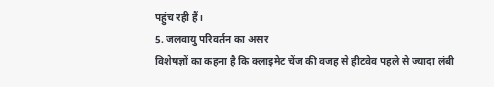पहुंच रही हैं।
5. जलवायु परिवर्तन का असर
विशेषज्ञों का कहना है कि क्लाइमेट चेंज की वजह से हीटवेव पहले से ज्यादा लंबी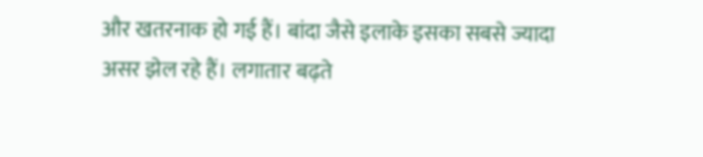और खतरनाक हो गई हैं। बांदा जैसे इलाके इसका सबसे ज्यादा असर झेल रहे हैं। लगातार बढ़ते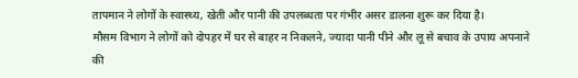तापमान ने लोगों के स्वास्थ्य, खेती और पानी की उपलब्धता पर गंभीर असर डालना शुरू कर दिया है।
मौसम विभाग ने लोगों को दोपहर में घर से बाहर न निकलने, ज्यादा पानी पीने और लू से बचाव के उपाय अपनाने की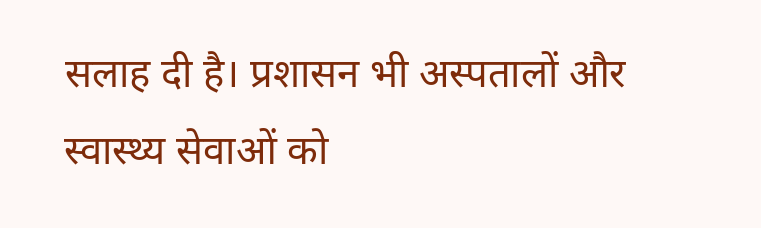सलाह दी है। प्रशासन भी अस्पतालों और स्वास्थ्य सेवाओं को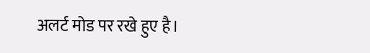अलर्ट मोड पर रखे हुए है।